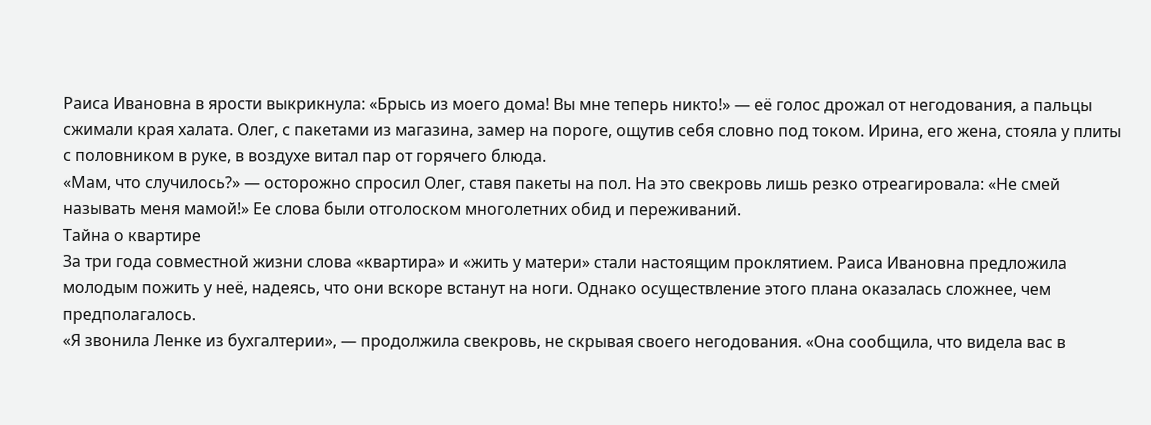Раиса Ивановна в ярости выкрикнула: «Брысь из моего дома! Вы мне теперь никто!» — её голос дрожал от негодования, а пальцы сжимали края халата. Олег, с пакетами из магазина, замер на пороге, ощутив себя словно под током. Ирина, его жена, стояла у плиты с половником в руке, в воздухе витал пар от горячего блюда.
«Мам, что случилось?» — осторожно спросил Олег, ставя пакеты на пол. На это свекровь лишь резко отреагировала: «Не смей называть меня мамой!» Ее слова были отголоском многолетних обид и переживаний.
Тайна о квартире
За три года совместной жизни слова «квартира» и «жить у матери» стали настоящим проклятием. Раиса Ивановна предложила молодым пожить у неё, надеясь, что они вскоре встанут на ноги. Однако осуществление этого плана оказалась сложнее, чем предполагалось.
«Я звонила Ленке из бухгалтерии», — продолжила свекровь, не скрывая своего негодования. «Она сообщила, что видела вас в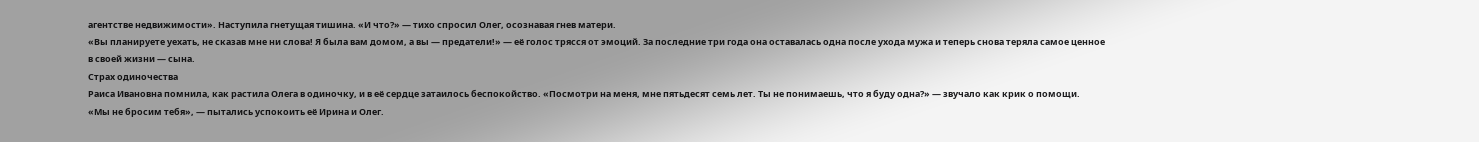агентстве недвижимости». Наступила гнетущая тишина. «И что?» — тихо спросил Олег, осознавая гнев матери.
«Вы планируете уехать, не сказав мне ни слова! Я была вам домом, а вы — предатели!» — её голос трясся от эмоций. За последние три года она оставалась одна после ухода мужа и теперь снова теряла самое ценное в своей жизни — сына.
Страх одиночества
Раиса Ивановна помнила, как растила Олега в одиночку, и в её сердце затаилось беспокойство. «Посмотри на меня, мне пятьдесят семь лет. Ты не понимаешь, что я буду одна?» — звучало как крик о помощи.
«Мы не бросим тебя», — пытались успокоить её Ирина и Олег.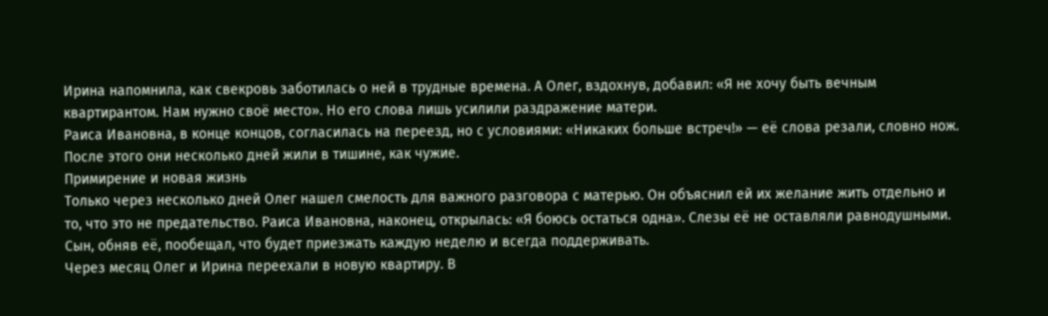Ирина напомнила, как свекровь заботилась о ней в трудные времена. А Олег, вздохнув, добавил: «Я не хочу быть вечным квартирантом. Нам нужно своё место». Но его слова лишь усилили раздражение матери.
Раиса Ивановна, в конце концов, согласилась на переезд, но с условиями: «Никаких больше встреч!» — её слова резали, словно нож. После этого они несколько дней жили в тишине, как чужие.
Примирение и новая жизнь
Только через несколько дней Олег нашел смелость для важного разговора с матерью. Он объяснил ей их желание жить отдельно и то, что это не предательство. Раиса Ивановна, наконец, открылась: «Я боюсь остаться одна». Слезы её не оставляли равнодушными. Сын, обняв её, пообещал, что будет приезжать каждую неделю и всегда поддерживать.
Через месяц Олег и Ирина переехали в новую квартиру. В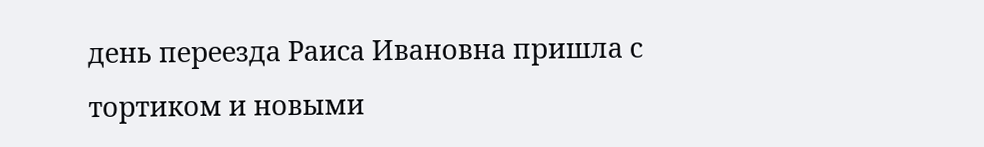день переезда Раиса Ивановна пришла с тортиком и новыми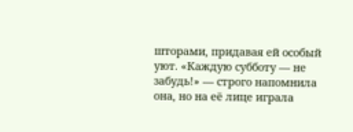шторами, придавая ей особый уют. «Каждую субботу — не забудь!» — строго напомнила она, но на её лице играла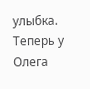улыбка.
Теперь у Олега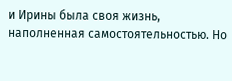и Ирины была своя жизнь, наполненная самостоятельностью. Но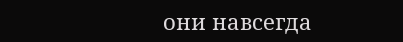они навсегда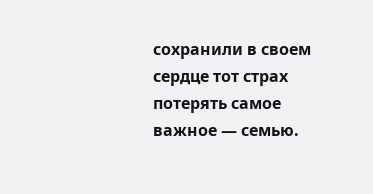сохранили в своем сердце тот страх потерять самое важное — семью.